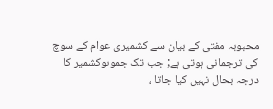محبوبہ مفتی کے بیان سے کشمیری عوام کے سوچ کی ترجمانی ہوتی ہے; جب تک جموںوکشمیر کا درجہ بحال نہیں کیا جاتا ،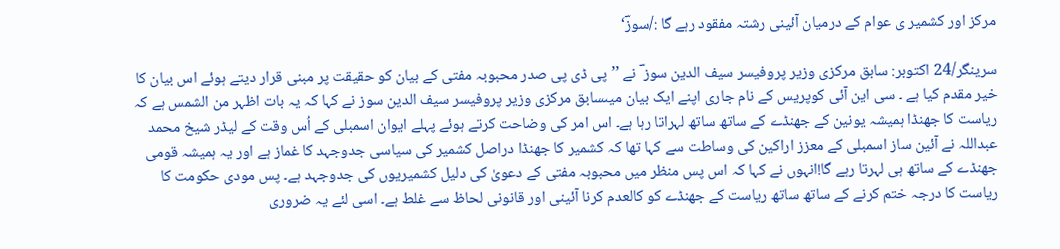مرکز اور کشمیر ی عوام کے درمیان آئینی رشتہ مفقود رہے گا :/سوزؔ‘

سرینگر/24 اکتوبر: سابق مرکزی وزیر پروفیسر سیف الدین سوز ؔ نے ’’پی ڈی پی صدر محبوبہ مفتی کے بیان کو حقیقت پر مبنی قرار دیتے ہوئے اس بیان کا خیر مقدم کیا ہے ۔ سی این آئی کوپریس کے نام جاری اپنے ایک بیان میںسابق مرکزی وزیر پروفیسر سیف الدین سوز نے کہا کہ یہ بات اظہر من الشمس ہے کہ ریاست کا جھنڈا ہمیشہ یونین کے جھنڈے کے ساتھ ساتھ لہراتا رہا ہے۔ اس امر کی وضاحت کرتے ہوئے پہلے ایوان اسمبلی کے اُس وقت کے لیڈر شیخ محمد عبداللہ نے آئین ساز اسمبلی کے معزز اراکین کی وساطت سے کہا تھا کہ کشمیر کا جھنڈا دراصل کشمیر کی سیاسی جدوجہد کا غماز ہے اور یہ ہمیشہ قومی جھنڈے کے ساتھ ہی لہرتا رہے گا!انہوں نے کہا کہ اس پس منظر میں محبوبہ مفتی کے دعویٰ کی دلیل کشمیریوں کی جدوجہد ہے۔ پس مودی حکومت کا ریاست کا درجہ ختم کرنے کے ساتھ ساتھ ریاست کے جھنڈے کو کالعدم کرنا آئینی اور قانونی لحاظ سے غلط ہے۔ اسی لئے یہ ضروری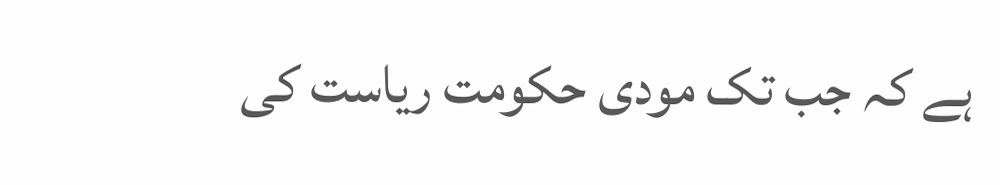ہے کہ جب تک مودی حکومت ریاست کی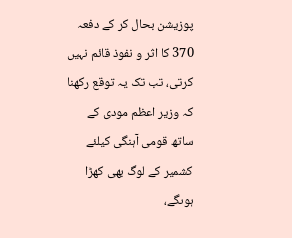پوزیشن بحال کر کے دفعہ 370 کا اثر و نفوذ قائم نہیں کرتی، تب تک یہ توقع رکھنا کہ وزیر اعظم مودی کے ساتھ قومی آہنگی کیلئے کشمیر کے لوگ بھی کھڑا ہوںگے،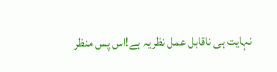نہایت ہی ناقابل عمل نظریہ ہے!اس پس منظر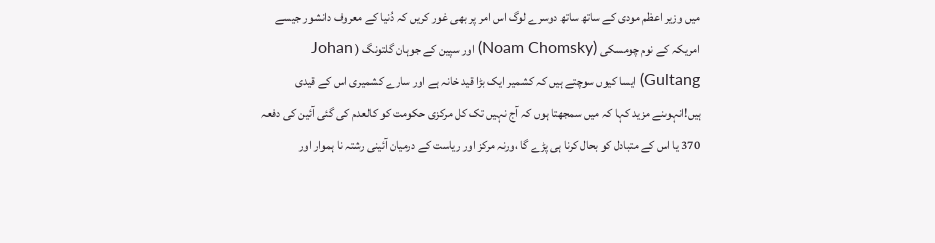میں وزیر اعظم مودی کے ساتھ ساتھ دوسرے لوگ اس امر پر بھی غور کریں کہ دُنیا کے معروف دانشور جیسے امریکہ کے نوم چومسکی (Noam Chomsky) اور سپین کے جوہان گلتونگ ( Johan Gultang) ایسا کیوں سوچتے ہیں کہ کشمیر ایک بڑا قید خانہ ہے اور سارے کشمیری اس کے قیدی ہیں!انہوںنے مزید کہا کہ میں سمجھتا ہوں کہ آج نہیں تک کل مرکزی حکومت کو کالعدم کی گئی آئین کی دفعہ 370 یا اس کے متبادل کو بحال کرنا ہی پڑے گا ،ورنہ مرکز اور ریاست کے درمیان آئینی رشتہ نا ہموار اور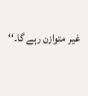غیر متوازن رہے گا۔‘‘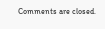Comments are closed.